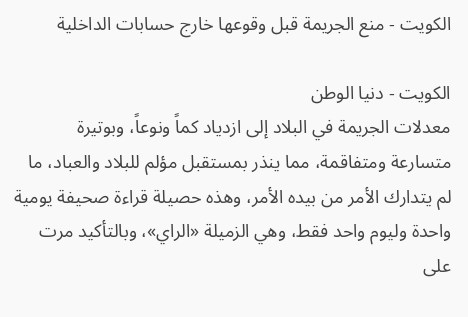الكويت - منع الجريمة قبل وقوعها خارج حسابات الداخلية

الكويت - دنيا الوطن
معدلات الجريمة في البلاد إلى ازدياد كماً ونوعاً، وبوتيرة متسارعة ومتفاقمة، مما ينذر بمستقبل مؤلم للبلاد والعباد، ما لم يتدارك الأمر من بيده الأمر، وهذه حصيلة قراءة صحيفة يومية واحدة وليوم واحد فقط، وهي الزميلة «الراي»، وبالتأكيد مرت على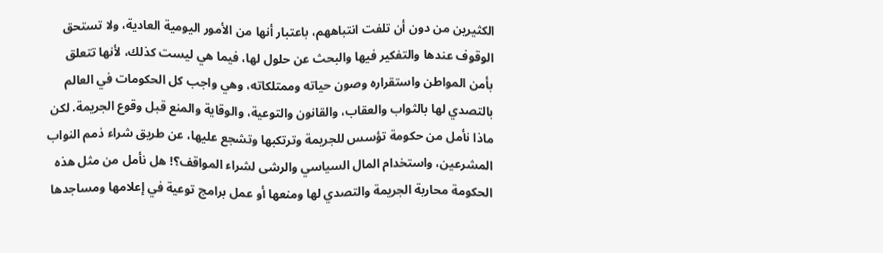الكثيرين من دون أن تلفت انتباههم، باعتبار أنها من الأمور اليومية العادية، ولا تستحق الوقوف عندها والتفكير فيها والبحث عن حلول لها، فيما هي ليست كذلك، لأنها تتعلق بأمن المواطن واستقراره وصون حياته وممتلكاته، وهي واجب كل الحكومات في العالم بالتصدي لها بالثواب والعقاب، والقانون والتوعية، والوقاية والمنع قبل وقوع الجريمة. لكن ماذا نأمل من حكومة تؤسس للجريمة وترتكبها وتشجع عليها، عن طريق شراء ذمم النواب المشرعين، واستخدام المال السياسي والرشى لشراء المواقف؟! هل نأمل من مثل هذه الحكومة محاربة الجريمة والتصدي لها ومنعها أو عمل برامج توعية في إعلامها ومساجدها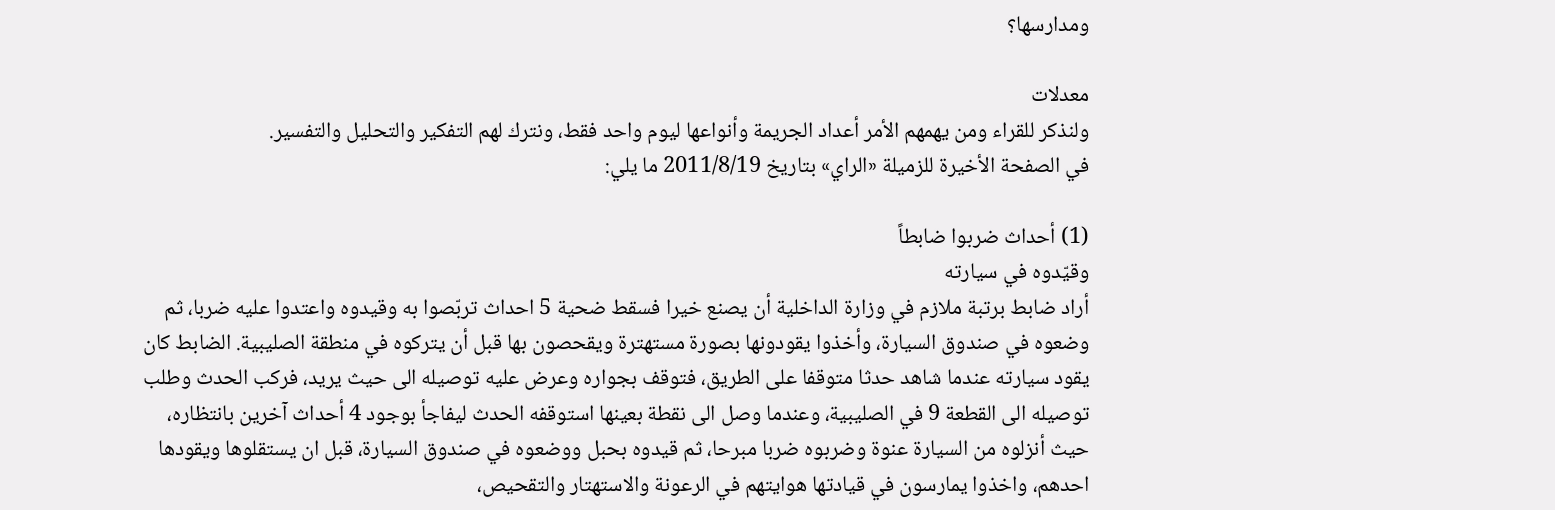ومدارسها؟

معدلات
ولنذكر للقراء ومن يهمهم الأمر أعداد الجريمة وأنواعها ليوم واحد فقط، ونترك لهم التفكير والتحليل والتفسير.
في الصفحة الأخيرة للزميلة «الراي» بتاريخ 2011/8/19 ما يلي:

(1) أحداث ضربوا ضابطاً
وقيّدوه في سيارته
أراد ضابط برتبة ملازم في وزارة الداخلية أن يصنع خيرا فسقط ضحية 5 احداث تربّصوا به وقيدوه واعتدوا عليه ضربا، ثم وضعوه في صندوق السيارة، وأخذوا يقودونها بصورة مستهترة ويقحصون بها قبل أن يتركوه في منطقة الصليبية. الضابط كان يقود سيارته عندما شاهد حدثا متوقفا على الطريق، فتوقف بجواره وعرض عليه توصيله الى حيث يريد، فركب الحدث وطلب توصيله الى القطعة 9 في الصليبية، وعندما وصل الى نقطة بعينها استوقفه الحدث ليفاجأ بوجود 4 أحداث آخرين بانتظاره، حيث أنزلوه من السيارة عنوة وضربوه ضربا مبرحا، ثم قيدوه بحبل ووضعوه في صندوق السيارة، قبل ان يستقلوها ويقودها احدهم، واخذوا يمارسون في قيادتها هوايتهم في الرعونة والاستهتار والتقحيص،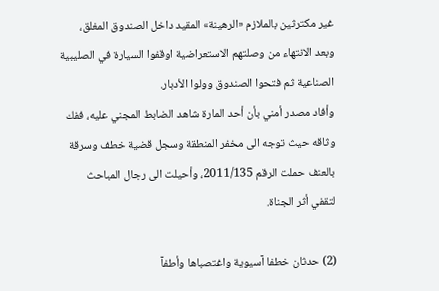غير مكترثين بالملازم «الرهينة» المقيد داخل الصندوق المغلق، وبعد الانتهاء من وصلتهم الاستعراضية اوقفوا السيارة في الصليبية الصناعية ثم فتحوا الصندوق وولوا الأدبار.
وأفاد مصدر أمني بأن أحد المارة شاهد الضابط المجني عليه، ففك وثاقه حيث توجه الى مخفر المنطقة وسجل قضية خطف وسرقة بالعنف حملت الرقم 2011/135، وأحيلت الى رجال المباحث لتقفي أثر الجناة.

(2) حدثان خطفا آسيوية واغتصباها وأطفآ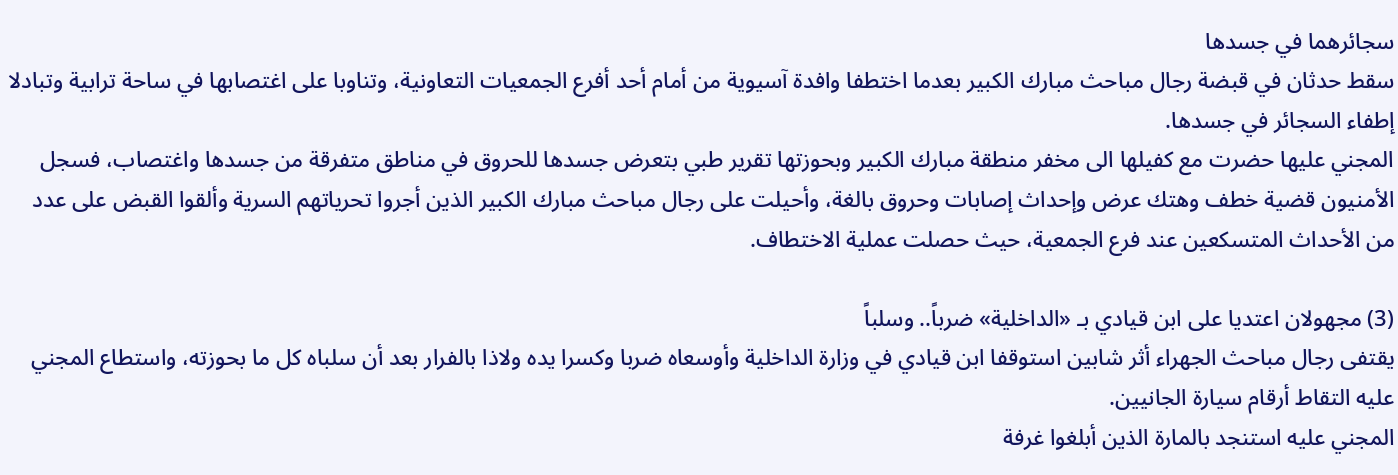سجائرهما في جسدها
سقط حدثان في قبضة رجال مباحث مبارك الكبير بعدما اختطفا وافدة آسيوية من أمام أحد أفرع الجمعيات التعاونية، وتناوبا على اغتصابها في ساحة ترابية وتبادلا إطفاء السجائر في جسدها.
المجني عليها حضرت مع كفيلها الى مخفر منطقة مبارك الكبير وبحوزتها تقرير طبي بتعرض جسدها للحروق في مناطق متفرقة من جسدها واغتصاب، فسجل الأمنيون قضية خطف وهتك عرض وإحداث إصابات وحروق بالغة، وأحيلت على رجال مباحث مبارك الكبير الذين أجروا تحرياتهم السرية وألقوا القبض على عدد من الأحداث المتسكعين عند فرع الجمعية، حيث حصلت عملية الاختطاف.

(3) مجهولان اعتديا على ابن قيادي بـ «الداخلية» ضرباً.. وسلباً
يقتفى رجال مباحث الجهراء أثر شابين استوقفا ابن قيادي في وزارة الداخلية وأوسعاه ضربا وكسرا يده ولاذا بالفرار بعد أن سلباه كل ما بحوزته، واستطاع المجني عليه التقاط أرقام سيارة الجانيين.
المجني عليه استنجد بالمارة الذين أبلغوا غرفة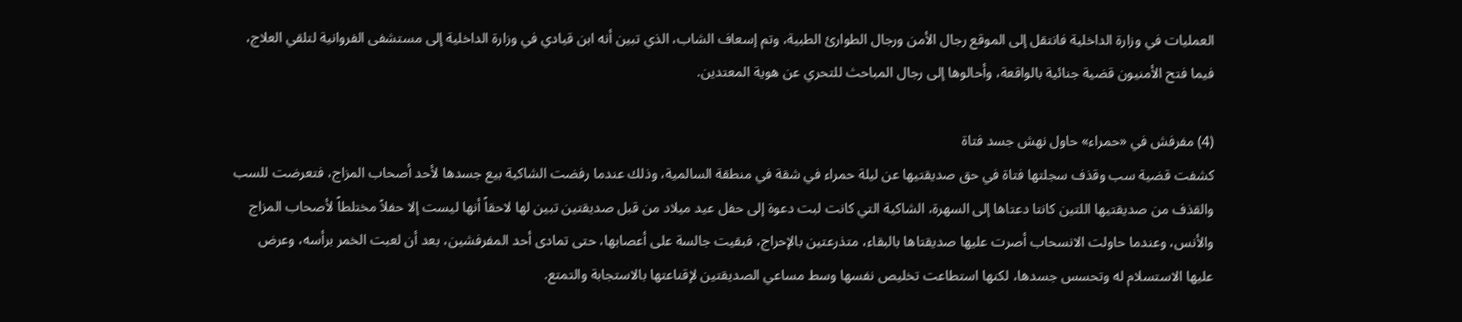العمليات في وزارة الداخلية فانتقل إلى الموقع رجال الأمن ورجال الطوارئ الطبية، وتم إسعاف الشاب، الذي تبين أنه ابن قيادي في وزارة الداخلية إلى مستشفى الفروانية لتلقي العلاج، فيما فتح الأمنيون قضية جنائية بالواقعة، وأحالوها إلى رجال المباحث للتحري عن هوية المعتدين.

(4) مفرفش في «حمراء» حاول نهش جسد فتاة
كشفت قضية سب وقذف سجلتها فتاة في حق صديقتيها عن ليلة حمراء في شقة في منطقة السالمية، وذلك عندما رفضت الشاكية بيع جسدها لأحد أصحاب المزاج، فتعرضت للسب والقذف من صديقتيها اللتين كانتا دعتاها إلى السهرة، الشاكية التي كانت لبت دعوة إلى حفل عيد ميلاد من قبل صديقتين تبين لها لاحقاً أنها ليست إلا حفلاً مختلطاً لأصحاب المزاج والأنس، وعندما حاولت الانسحاب أصرت عليها صديقتاها بالبقاء، متذرعتين بالإحراج، فبقيت جالسة على أعصابها، حتى تمادى أحد المفرفشين، بعد أن لعبت الخمر برأسه، وعرض عليها الاستسلام له وتحسس جسدها، لكنها استطاعت تخليص نفسها وسط مساعي الصديقتين لإقناعتها بالاستجابة والتمتع.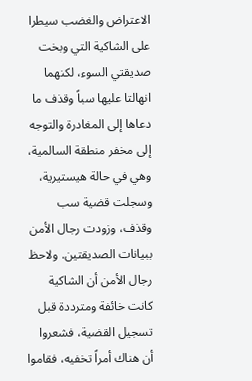الاعتراض والغضب سيطرا على الشاكية التي وبخت صديقتي السوء، لكنهما انهالتا عليها سباً وقذف ما دعاها إلى المغادرة والتوجه إلى مخفر منطقة السالمية، وهي في حالة هيستيرية، وسجلت قضية سب وقذف، وزودت رجال الأمن ببيانات الصديقتين. ولاحظ رجال الأمن أن الشاكية كانت خائفة ومترددة قبل تسجيل القضية، فشعروا أن هناك أمراً تخفيه، فقاموا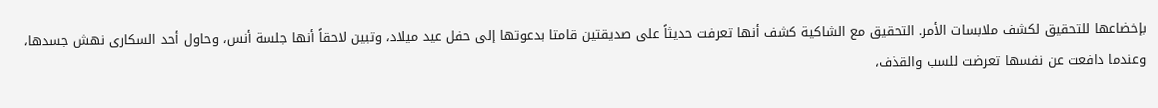بإخضاعها للتحقيق لكشف ملابسات الأمر. التحقيق مع الشاكية كشف أنها تعرفت حديثاً على صديقتين قامتا بدعوتها إلى حفل عيد ميلاد، وتبين لاحقاً أنها جلسة أنس، وحاول أحد السكارى نهش جسدها، وعندما دافعت عن نفسها تعرضت للسب والقذف،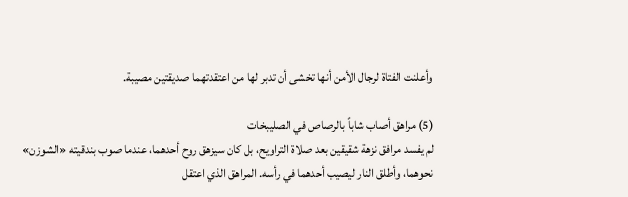وأعلنت الفتاة لرجال الأمن أنها تخشى أن تدبر لها من اعتقدتهما صديقتين مصيبة.

(5) مراهق أصاب شاباً بالرصاص في الصليبخات
لم يفسد مرافق نزهة شقيقين بعد صلاة التراويح، بل كان سيزهق روح أحدهما، عندما صوب بندقيته «الشوزن» نحوهما، وأطلق النار ليصيب أحدهما في رأسه. المراهق الذي اعتقل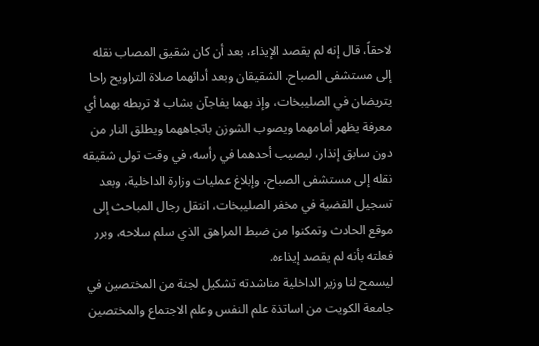لاحقاً، قال إنه لم يقصد الإيذاء، بعد أن كان شقيق المصاب نقله إلى مستشفى الصباح. الشقيقان وبعد أدائهما صلاة التراويح راحا يتريضان في الصليبخات، وإذ بهما يفاجآن بشاب لا تربطه بهما أي معرفة يظهر أمامهما ويصوب الشوزن باتجاههما ويطلق النار من دون سابق إنذار، ليصيب أحدهما في رأسه، في وقت تولى شقيقه نقله إلى مستشفى الصباح، وإبلاغ عمليات وزارة الداخلية، وبعد تسجيل القضية في مخفر الصليبخات، انتقل رجال المباحث إلى موقع الحادث وتمكنوا من ضبط المراهق الذي سلم سلاحه، وبرر فعلته بأنه لم يقصد إيذاءه.
ليسمح لنا وزير الداخلية مناشدته تشكيل لجنة من المختصين في جامعة الكويت من اساتذة علم النفس وعلم الاجتماع والمختصين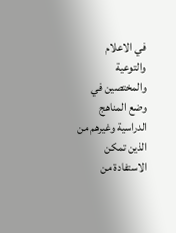في الاعلام والتوعية والمختصين في وضع المناهج الدراسية وغيرهم من الذين تمكن الاستفادة من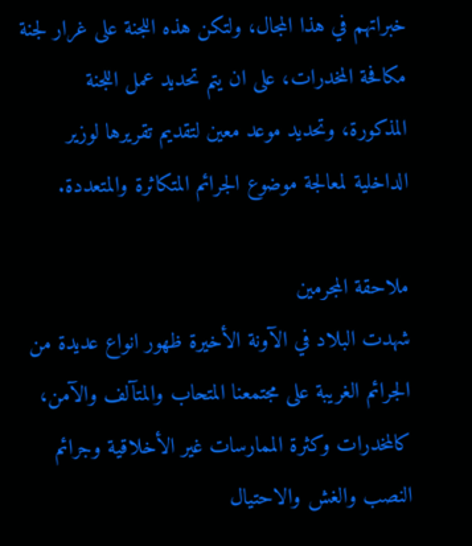خبراتهم في هذا المجال، ولتكن هذه اللجنة على غرار لجنة مكافحة المخدرات، على ان يتم تحديد عمل اللجنة المذكورة، وتحديد موعد معين لتقديم تقريرها لوزير الداخلية لمعالجة موضوع الجرائم المتكاثرة والمتعددة.

ملاحقة المجرمين
شهدت البلاد في الآونة الأخيرة ظهور انواع عديدة من الجرائم الغريبة على مجتمعنا المتحاب والمتآلف والآمن، كالمخدرات وكثرة الممارسات غير الأخلاقية وجرائم النصب والغش والاحتيال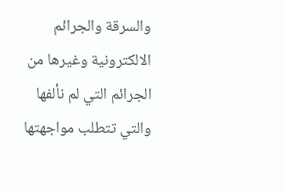والسرقة والجرائم الالكترونية وغيرها من الجرائم التي لم نألفها والتي تتطلب مواجهتها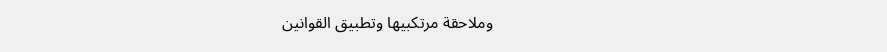وملاحقة مرتكبيها وتطبيق القوانين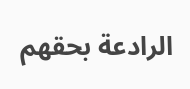الرادعة بحقهم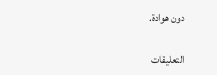دون هوادة.

التعليقات